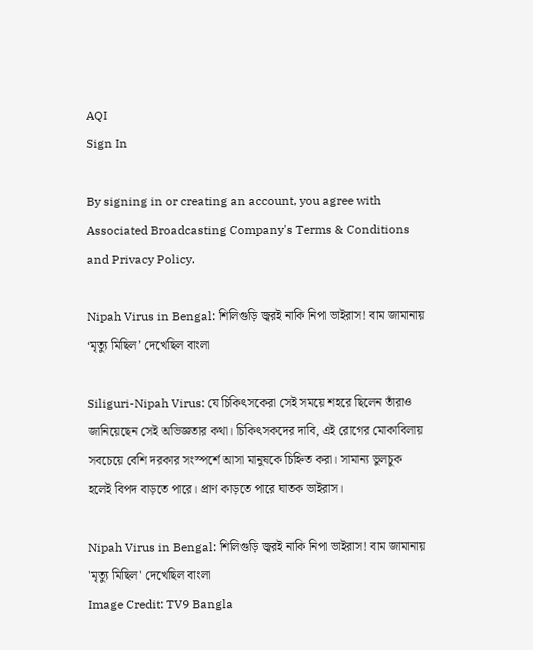AQI
Sign In

By signing in or creating an account, you agree with Associated Broadcasting Company's Terms & Conditions and Privacy Policy.

Nipah Virus in Bengal: শিলিগুড়ি জ্বরই নাকি নিপা ভাইরাস! বাম জামানায় ‘মৃত্যু মিছিল’ দেখেছিল বাংলা

Siliguri-Nipah Virus: যে চিকিৎসকেরা সেই সময়ে শহরে ছিলেন তাঁরাও জানিয়েছেন সেই অভিজ্ঞতার কথা। চিকিৎসকদের দাবি, এই রোগের মোকাবিলায় সবচেয়ে বেশি দরকার সংস্পর্শে আসা মানুষকে চিহ্নিত করা। সামান্য ভুলচুক হলেই বিপদ বাড়তে পারে। প্রাণ কাড়তে পারে ঘাতক ভাইরাস।

Nipah Virus in Bengal: শিলিগুড়ি জ্বরই নাকি নিপা ভাইরাস! বাম জামানায় 'মৃত্যু মিছিল' দেখেছিল বাংলা
Image Credit: TV9 Bangla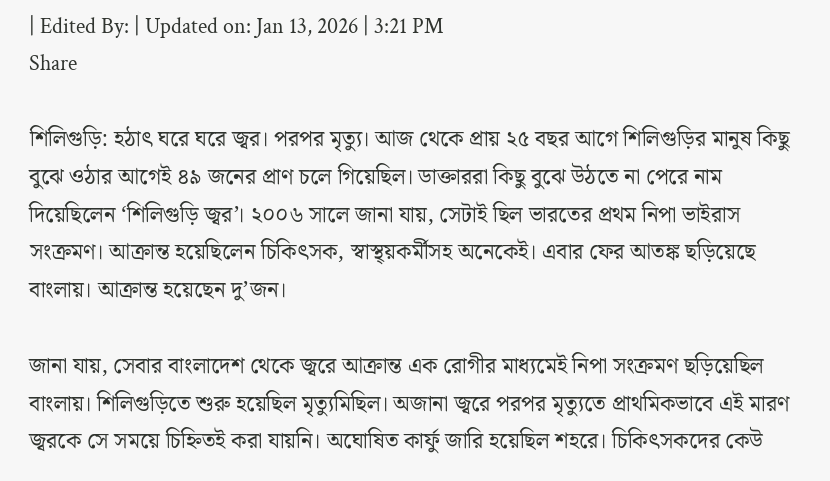| Edited By: | Updated on: Jan 13, 2026 | 3:21 PM
Share

শিলিগুড়ি: হঠাৎ ঘরে ঘরে জ্বর। পরপর মৃত্যু। আজ থেকে প্রায় ২৫ বছর আগে শিলিগুড়ির মানুষ কিছু বুঝে ওঠার আগেই ৪৯ জনের প্রাণ চলে গিয়েছিল। ডাক্তাররা কিছু বুঝে উঠতে না পেরে নাম দিয়েছিলেন ‘শিলিগুড়ি জ্বর’। ২০০৬ সালে জানা যায়, সেটাই ছিল ভারতের প্রথম নিপা ভাইরাস সংক্রমণ। আক্রান্ত হয়েছিলেন চিকিৎসক, স্বাস্থ্য়কর্মীসহ অনেকেই। এবার ফের আতঙ্ক ছড়িয়েছে বাংলায়। আক্রান্ত হয়েছেন দু’জন।

জানা যায়, সেবার বাংলাদেশ থেকে জ্বরে আক্রান্ত এক রোগীর মাধ্যমেই নিপা সংক্রমণ ছড়িয়েছিল বাংলায়। শিলিগুড়িতে শুরু হয়েছিল মৃত্যুমিছিল। অজানা জ্বরে পরপর মৃত্যুতে প্রাথমিকভাবে এই মারণ জ্বরকে সে সময়ে চিহ্নিতই করা যায়নি। অঘোষিত কার্ফু জারি হয়েছিল শহরে। চিকিৎসকদের কেউ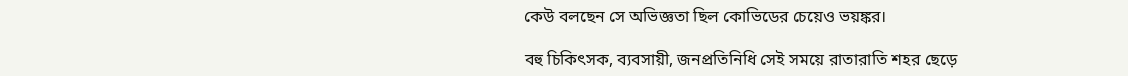কেউ বলছেন সে অভিজ্ঞতা ছিল কোভিডের চেয়েও ভয়ঙ্কর।

বহু চিকিৎসক, ব্যবসায়ী, জনপ্রতিনিধি সেই সময়ে রাতারাতি শহর ছেড়ে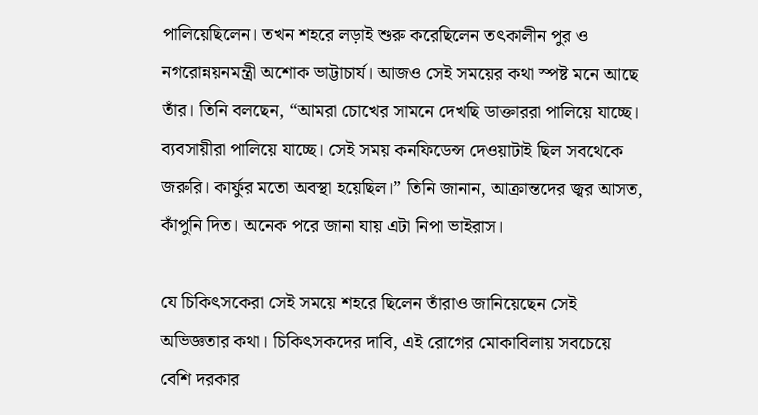পালিয়েছিলেন। তখন শহরে লড়াই শুরু করেছিলেন তৎকালীন পুর ও নগরোন্নয়নমন্ত্রী অশোক ভাট্টাচার্য। আজও সেই সময়ের কথা স্পষ্ট মনে আছে তাঁর। তিনি বলছেন, “আমরা চোখের সামনে দেখছি ডাক্তাররা পালিয়ে যাচ্ছে। ব্যবসায়ীরা পালিয়ে যাচ্ছে। সেই সময় কনফিডেন্স দেওয়াটাই ছিল সবথেকে জরুরি। কার্ফুর মতো অবস্থা হয়েছিল।” তিনি জানান, আক্রান্তদের জ্বর আসত, কাঁপুনি দিত। অনেক পরে জানা যায় এটা নিপা ভাইরাস।

যে চিকিৎসকেরা সেই সময়ে শহরে ছিলেন তাঁরাও জানিয়েছেন সেই অভিজ্ঞতার কথা। চিকিৎসকদের দাবি, এই রোগের মোকাবিলায় সবচেয়ে বেশি দরকার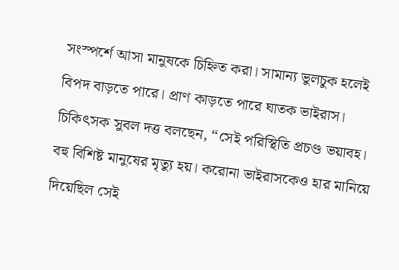সংস্পর্শে আসা মানুষকে চিহ্নিত করা। সামান্য ভুলচুক হলেই বিপদ বাড়তে পারে। প্রাণ কাড়তে পারে ঘাতক ভাইরাস। চিকিৎসক সুবল দত্ত বলছেন, “সেই পরিস্থিতি প্রচণ্ড ভয়াবহ। বহু বিশিষ্ট মানুষের মৃত্যু হয়। করোনা ভাইরাসকেও হার মানিয়ে দিয়েছিল সেই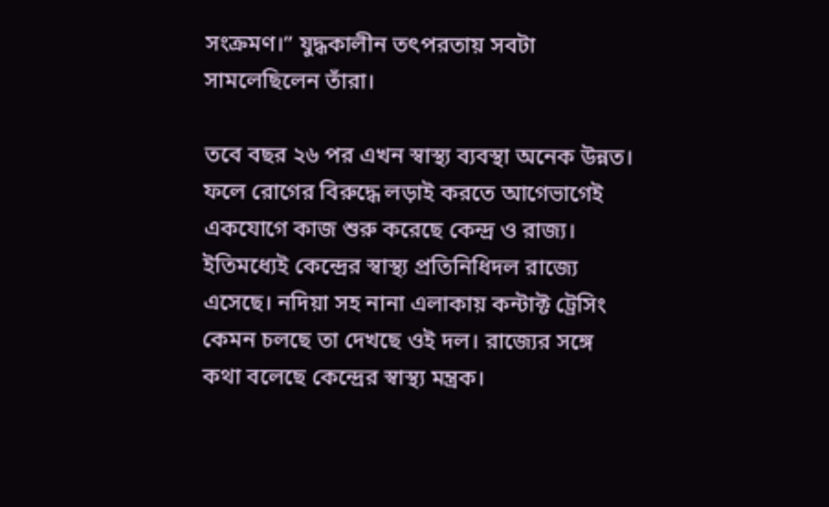সংক্রমণ।” যুদ্ধকালীন তৎপরতায় সবটা সামলেছিলেন তাঁরা।

তবে বছর ২৬ পর এখন স্বাস্থ্য ব্যবস্থা অনেক উন্নত। ফলে রোগের বিরুদ্ধে লড়াই করতে আগেভাগেই একযোগে কাজ শুরু করেছে কেন্দ্র ও রাজ্য। ইতিমধ্যেই কেন্দ্রের স্বাস্থ্য প্রতিনিধিদল রাজ্যে এসেছে। নদিয়া সহ নানা এলাকায় কন্টাক্ট ট্রেসিং কেমন চলছে তা দেখছে ওই দল। রাজ্যের সঙ্গে কথা বলেছে কেন্দ্রের স্বাস্থ্য মন্ত্রক।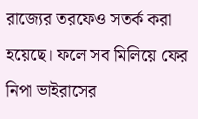রাজ্যের তরফেও সতর্ক করা হয়েছে। ফলে সব মিলিয়ে ফের নিপা ভাইরাসের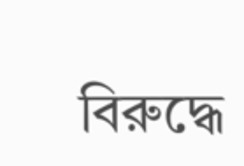বিরুদ্ধে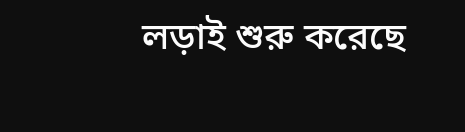লড়াই শুরু করেছে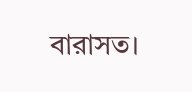বারাসত।